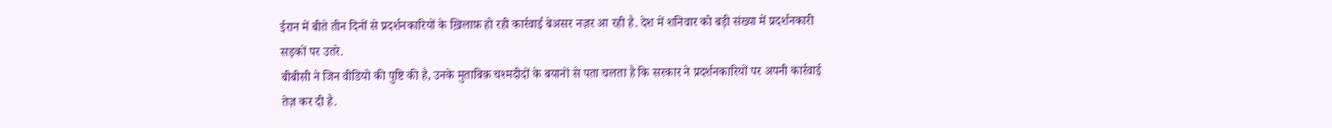ईरान में बीते तीन दिनों से प्रदर्शनकारियों के ख़िलाफ़ हो रही कार्रवाई बेअसर नज़र आ रही है. देश में शनिवार को बड़ी संख्या में प्रदर्शनकारी सड़कों पर उतरे.
बीबीसी ने जिन वीडियो की पुष्टि की है, उनके मुताबिक़ चश्मदीदों के बयानों से पता चलता है कि सरकार ने प्रदर्शनकारियों पर अपनी कार्रवाई तेज़ कर दी है.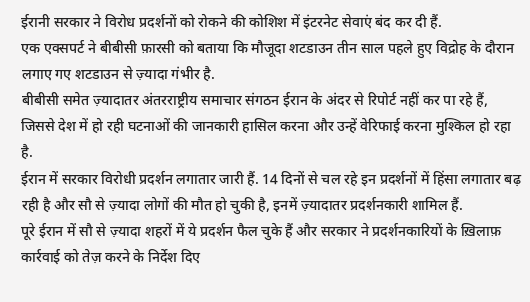ईरानी सरकार ने विरोध प्रदर्शनों को रोकने की कोशिश में इंटरनेट सेवाएं बंद कर दी हैं.
एक एक्सपर्ट ने बीबीसी फ़ारसी को बताया कि मौजूदा शटडाउन तीन साल पहले हुए विद्रोह के दौरान लगाए गए शटडाउन से ज़्यादा गंभीर है.
बीबीसी समेत ज़्यादातर अंतरराष्ट्रीय समाचार संगठन ईरान के अंदर से रिपोर्ट नहीं कर पा रहे हैं, जिससे देश में हो रही घटनाओं की जानकारी हासिल करना और उन्हें वेरिफाई करना मुश्किल हो रहा है.
ईरान में सरकार विरोधी प्रदर्शन लगातार जारी हैं. 14 दिनों से चल रहे इन प्रदर्शनों में हिंसा लगातार बढ़ रही है और सौ से ज़्यादा लोगों की मौत हो चुकी है, इनमें ज़्यादातर प्रदर्शनकारी शामिल हैं.
पूरे ईरान में सौ से ज़्यादा शहरों में ये प्रदर्शन फैल चुके हैं और सरकार ने प्रदर्शनकारियों के ख़िलाफ़ कार्रवाई को तेज़ करने के निर्देश दिए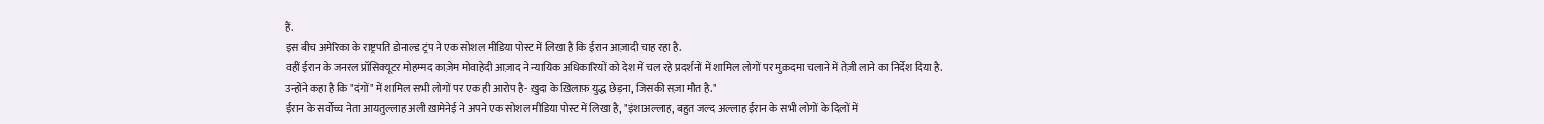हैं.
इस बीच अमेरिका के राष्ट्रपति डोनाल्ड ट्रंप ने एक सोशल मीडिया पोस्ट में लिखा है कि ईरान आज़ादी चाह रहा है.
वहीं ईरान के जनरल प्रॉसिक्यूटर मोहम्मद काज़ेम मोवाहेदी आज़ाद ने न्यायिक अधिकारियों को देश में चल रहे प्रदर्शनों में शामिल लोगों पर मुक़दमा चलाने में तेज़ी लाने का निर्देश दिया है.
उन्होंने कहा है कि "दंगों" में शामिल सभी लोगों पर एक ही आरोप है- ख़ुदा के ख़िलाफ़ युद्ध छेड़ना, जिसकी सज़ा मौत है."
ईरान के सर्वोच्च नेता आयतुल्लाह अली ख़ामेनेई ने अपने एक सोशल मीडिया पोस्ट में लिखा है, "इंशाअल्लाह, बहुत जल्द अल्लाह ईरान के सभी लोगों के दिलों में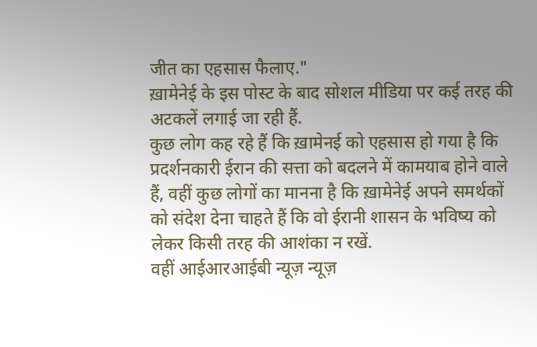जीत का एहसास फैलाए."
ख़ामेनेई के इस पोस्ट के बाद सोशल मीडिया पर कई तरह की अटकलें लगाई जा रही हैं.
कुछ लोग कह रहे हैं कि ख़ामेनई को एहसास हो गया है कि प्रदर्शनकारी ईरान की सत्ता को बदलने में कामयाब होने वाले हैं, वहीं कुछ लोगों का मानना है कि ख़ामेनेई अपने समर्थकों को संदेश देना चाहते हैं कि वो ईरानी शासन के भविष्य को लेकर किसी तरह की आशंका न रखें.
वहीं आईआरआईबी न्यूज़ न्यूज़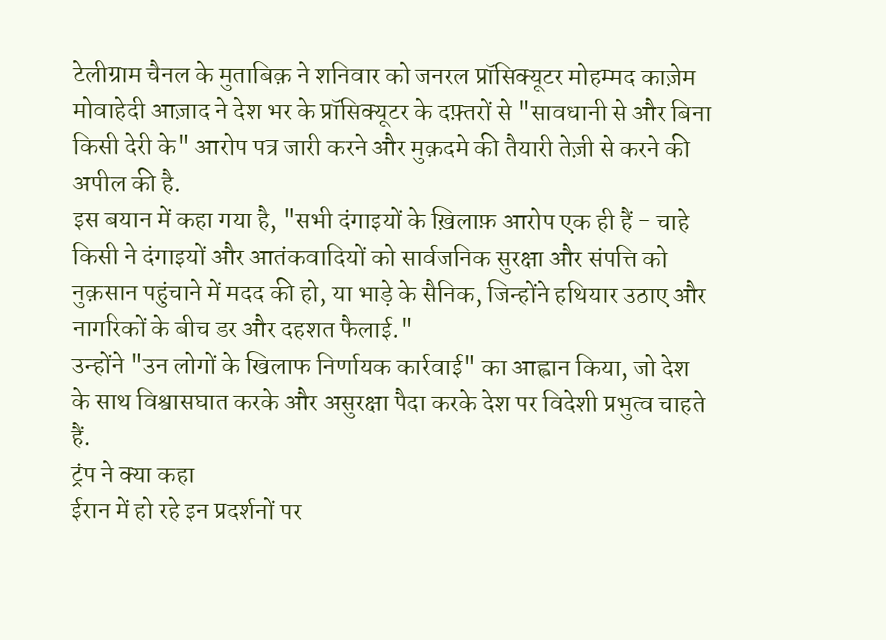टेलीग्राम चैनल के मुताबिक़ ने शनिवार को जनरल प्रॉसिक्यूटर मोहम्मद काज़ेम मोवाहेदी आज़ाद ने देश भर के प्रॉसिक्यूटर के दफ़्तरों से "सावधानी से और बिना किसी देरी के" आरोप पत्र जारी करने और मुक़दमे की तैयारी तेज़ी से करने की अपील की है.
इस बयान में कहा गया है, "सभी दंगाइयों के ख़िलाफ़ आरोप एक ही हैं - चाहे किसी ने दंगाइयों और आतंकवादियों को सार्वजनिक सुरक्षा और संपत्ति को नुक़सान पहुंचाने में मदद की हो, या भाड़े के सैनिक, जिन्होंने हथियार उठाए और नागरिकों के बीच डर और दहशत फैलाई."
उन्होंने "उन लोगों के खिलाफ निर्णायक कार्रवाई" का आह्वान किया, जो देश के साथ विश्वासघात करके और असुरक्षा पैदा करके देश पर विदेशी प्रभुत्व चाहते हैं.
ट्रंप ने क्या कहा
ईरान में हो रहे इन प्रदर्शनों पर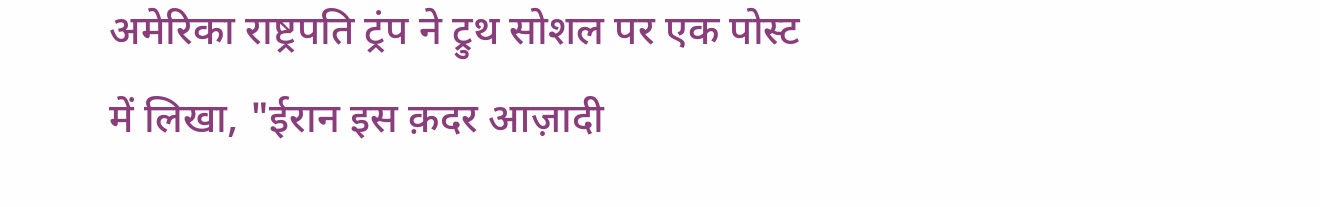अमेरिका राष्ट्रपति ट्रंप ने ट्रुथ सोशल पर एक पोस्ट में लिखा, "ईरान इस क़दर आज़ादी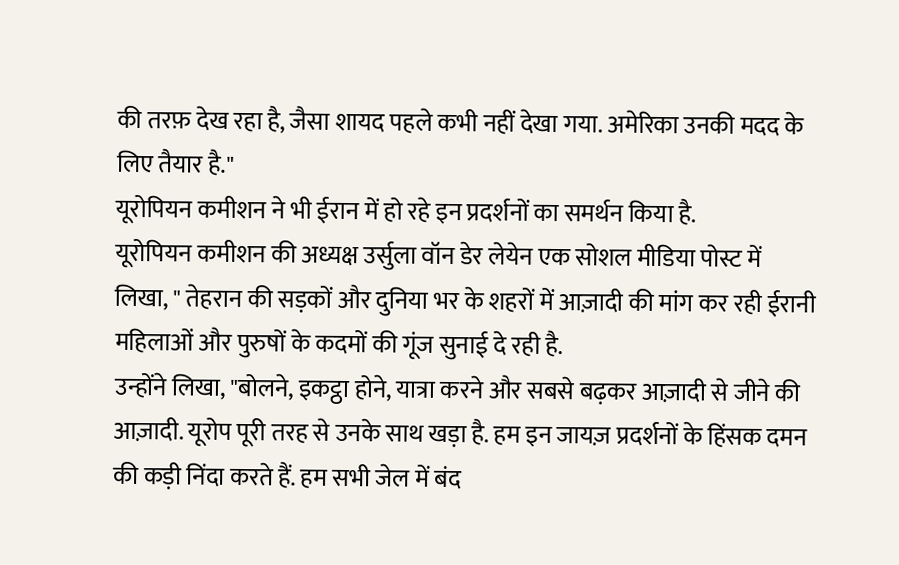की तरफ़ देख रहा है, जैसा शायद पहले कभी नहीं देखा गया. अमेरिका उनकी मदद के लिए तैयार है."
यूरोपियन कमीशन ने भी ईरान में हो रहे इन प्रदर्शनों का समर्थन किया है.
यूरोपियन कमीशन की अध्यक्ष उर्सुला वॉन डेर लेयेन एक सोशल मीडिया पोस्ट में लिखा, " तेहरान की सड़कों और दुनिया भर के शहरों में आज़ादी की मांग कर रही ईरानी महिलाओं और पुरुषों के कदमों की गूंज सुनाई दे रही है.
उन्होंने लिखा, "बोलने, इकट्ठा होने, यात्रा करने और सबसे बढ़कर आज़ादी से जीने की आज़ादी. यूरोप पूरी तरह से उनके साथ खड़ा है. हम इन जायज़ प्रदर्शनों के हिंसक दमन की कड़ी निंदा करते हैं. हम सभी जेल में बंद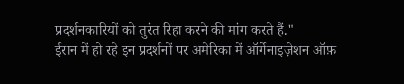प्रदर्शनकारियों को तुरंत रिहा करने की मांग करते हैं."
ईरान में हो रहे इन प्रदर्शनों पर अमेरिका में ऑर्गेनाइज़ेशन ऑफ़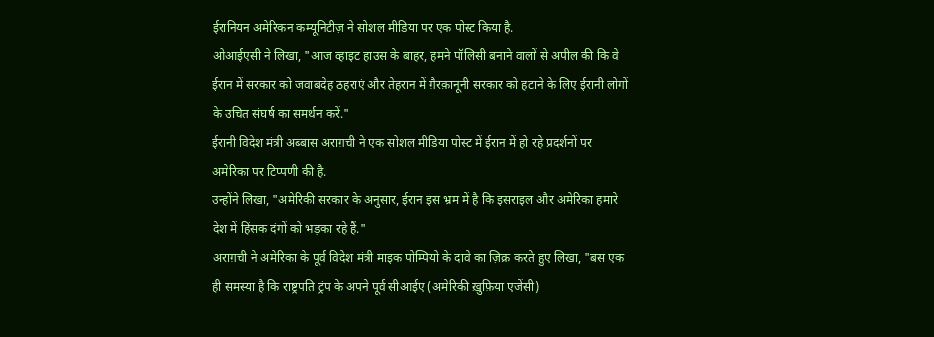ईरानियन अमेरिकन कम्यूनिटीज़ ने सोशल मीडिया पर एक पोस्ट किया है.
ओआईएसी ने लिखा, "आज व्हाइट हाउस के बाहर, हमने पॉलिसी बनाने वालों से अपील की कि वे ईरान में सरकार को जवाबदेह ठहराएं और तेहरान में ग़ैरक़ानूनी सरकार को हटाने के लिए ईरानी लोगों के उचित संघर्ष का समर्थन करें."
ईरानी विदेश मंत्री अब्बास अराग़ची ने एक सोशल मीडिया पोस्ट में ईरान में हो रहे प्रदर्शनों पर अमेरिका पर टिप्पणी की है.
उन्होंने लिखा, "अमेरिकी सरकार के अनुसार, ईरान इस भ्रम में है कि इसराइल और अमेरिका हमारे देश में हिंसक दंगों को भड़का रहे हैं."
अराग़ची ने अमेरिका के पूर्व विदेश मंत्री माइक पोम्पियो के दावे का ज़िक्र करते हुए लिखा, "बस एक ही समस्या है कि राष्ट्रपति ट्रंप के अपने पूर्व सीआईए (अमेरिकी ख़ुफ़िया एजेंसी)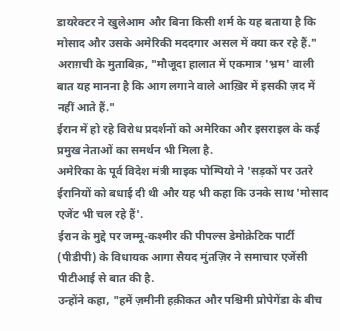डायरेक्टर ने खुलेआम और बिना किसी शर्म के यह बताया है कि मोसाद और उसके अमेरिकी मददगार असल में क्या कर रहे हैं."
अराग़ची के मुताबिक़, "मौजूदा हालात में एकमात्र 'भ्रम' वाली बात यह मानना है कि आग लगाने वाले आख़िर में इसकी ज़द में नहीं आते हैं."
ईरान में हो रहे विरोध प्रदर्शनों को अमेरिका और इसराइल के कई प्रमुख नेताओं का समर्थन भी मिला है.
अमेरिका के पूर्व विदेश मंत्री माइक पोम्पियो ने 'सड़कों पर उतरे ईरानियों को बधाई दी थी और यह भी कहा कि उनके साथ 'मोसाद एजेंट भी चल रहे हैं'.
ईरान के मुद्दे पर जम्मू-कश्मीर की पीपल्स डेमोक्रेटिक पार्टी (पीडीपी) के विधायक आगा सैयद मुंतज़िर ने समाचार एजेंसी पीटीआई से बात की है.
उन्होंने कहा, "हमें ज़मीनी हक़ीकत और पश्चिमी प्रोपेगेंडा के बीच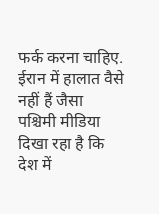फर्क करना चाहिए. ईरान में हालात वैसे नहीं हैं जैसा पश्चिमी मीडिया दिखा रहा है कि देश में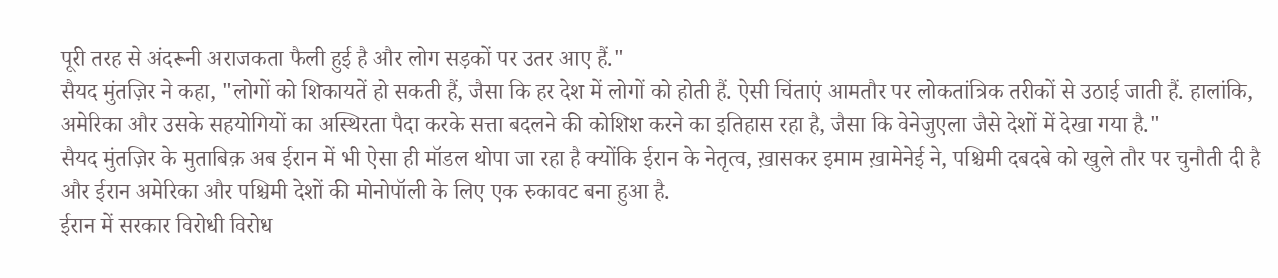पूरी तरह से अंदरूनी अराजकता फैली हुई है और लोग सड़कों पर उतर आए हैं."
सैयद मुंतज़िर ने कहा, "लोगों को शिकायतें हो सकती हैं, जैसा कि हर देश में लोगों को होती हैं. ऐसी चिंताएं आमतौर पर लोकतांत्रिक तरीकों से उठाई जाती हैं. हालांकि, अमेरिका और उसके सहयोगियों का अस्थिरता पैदा करके सत्ता बदलने की कोशिश करने का इतिहास रहा है, जैसा कि वेनेजुएला जैसे देशों में देखा गया है."
सैयद मुंतज़िर के मुताबिक़ अब ईरान में भी ऐसा ही मॉडल थोपा जा रहा है क्योंकि ईरान के नेतृत्व, ख़ासकर इमाम ख़ामेनेई ने, पश्चिमी दबदबे को खुले तौर पर चुनौती दी है और ईरान अमेरिका और पश्चिमी देशों की मोनोपॉली के लिए एक रुकावट बना हुआ है.
ईरान में सरकार विरोधी विरोध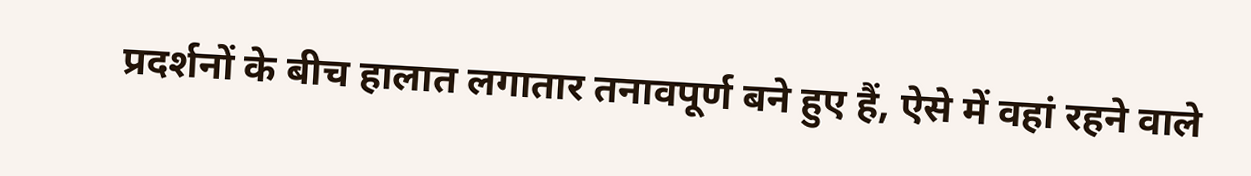प्रदर्शनों के बीच हालात लगातार तनावपूर्ण बने हुए हैं, ऐसे में वहां रहने वाले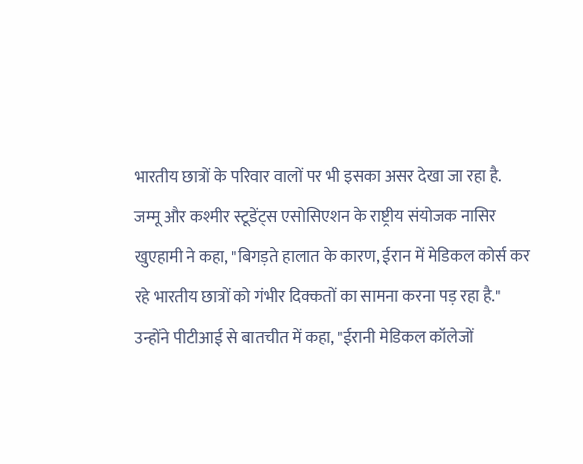भारतीय छात्रों के परिवार वालों पर भी इसका असर देखा जा रहा है.
जम्मू और कश्मीर स्टूडेंट्स एसोसिएशन के राष्ट्रीय संयोजक नासिर खुएहामी ने कहा, "बिगड़ते हालात के कारण, ईरान में मेडिकल कोर्स कर रहे भारतीय छात्रों को गंभीर दिक्कतों का सामना करना पड़ रहा है."
उन्होंने पीटीआई से बातचीत में कहा, "ईरानी मेडिकल कॉलेजों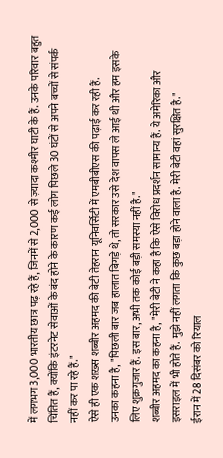में लगभग 3,000 भारतीय छात्र पढ़ रहे हैं, जिनमें से 2,000 से ज़्यादा कश्मीर घाटी के हैं. उनके परिवार बहुत चिंतित हैं, क्योंकि इंटरनेट सेवाओं के बंद होने के कारण कई लोग पिछले 30 घंटों से अपने बच्चों से संपर्क नहीं कर पा रहे हैं."
ऐसे ही एक शख़्स शब्बीर अहमद की बेटी तेहरान यूनिवर्सिटी में एमबीबीएस की पढ़ाई कर रही हैं.
उनका कहना है, "पिछली बार जब हालात बिगड़े थे, तो सरकार उसे देश वापस ले आई थी और हम इसके लिए शुक्रगुजार हैं. इस बार, अभी तक कोई बड़ी समस्या नहीं है."
शब्बीर अहमद का कहना है, "मेरी बेटी ने कहा है कि ऐसे विरोध प्रदर्शन सामान्य हैं. ये अमेरिका और इसराइल में भी होते हैं. मुझे नहीं लगता कि कुछ बड़ा होने वाला है. मेरी बेटी वहां सुरक्षित है."
ईरान में 28 दिसंबर को रियाल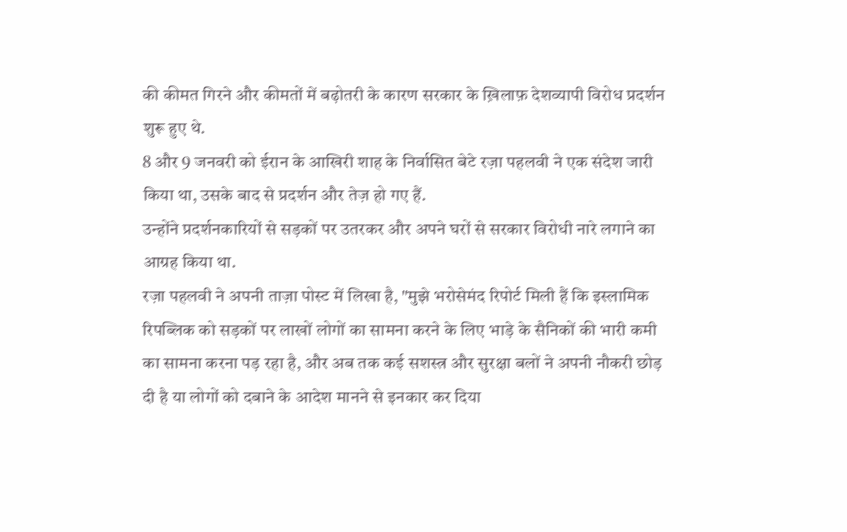की कीमत गिरने और कीमतों में बढ़ोतरी के कारण सरकार के ख़िलाफ़ देशव्यापी विरोध प्रदर्शन शुरू हुए थे.
8 और 9 जनवरी को ईरान के आखिरी शाह के निर्वासित बेटे रज़ा पहलवी ने एक संदेश जारी किया था, उसके बाद से प्रदर्शन और तेज़ हो गए हैं.
उन्होंने प्रदर्शनकारियों से सड़कों पर उतरकर और अपने घरों से सरकार विरोधी नारे लगाने का आग्रह किया था.
रज़ा पहलवी ने अपनी ताज़ा पोस्ट में लिखा है, "मुझे भरोसेमंद रिपोर्ट मिली हैं कि इस्लामिक रिपब्लिक को सड़कों पर लाखों लोगों का सामना करने के लिए भाड़े के सैनिकों की भारी कमी का सामना करना पड़ रहा है, और अब तक कई सशस्त्र और सुरक्षा बलों ने अपनी नौकरी छोड़ दी है या लोगों को दबाने के आदेश मानने से इनकार कर दिया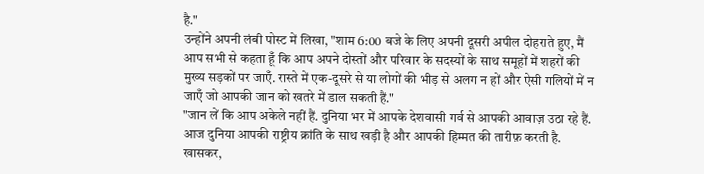है."
उन्होंने अपनी लंबी पोस्ट में लिखा, "शाम 6:00 बजे के लिए अपनी दूसरी अपील दोहराते हुए, मैं आप सभी से कहता हूँ कि आप अपने दोस्तों और परिवार के सदस्यों के साथ समूहों में शहरों की मुख्य सड़कों पर जाएँ. रास्ते में एक-दूसरे से या लोगों की भीड़ से अलग न हों और ऐसी गलियों में न जाएँ जो आपकी जान को खतरे में डाल सकती हैं."
"जान लें कि आप अकेले नहीं हैं. दुनिया भर में आपके देशवासी गर्व से आपकी आवाज़ उठा रहे हैं. आज दुनिया आपकी राष्ट्रीय क्रांति के साथ खड़ी है और आपकी हिम्मत की तारीफ़ करती है. खासकर,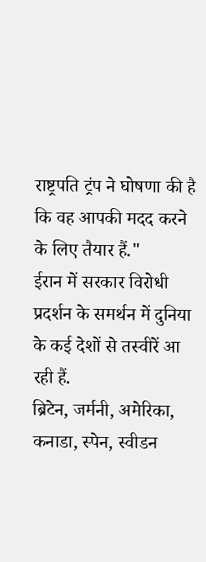राष्ट्रपति ट्रंप ने घोषणा की है कि वह आपकी मदद करने के लिए तैयार हैं."
ईरान में सरकार विरोधी प्रदर्शन के समर्थन में दुनिया के कई देशों से तस्वीरें आ रही हैं.
ब्रिटेन, जर्मनी, अमेरिका, कनाडा, स्पेन, स्वीडन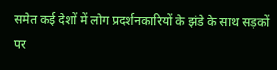समेत कई देशों में लोग प्रदर्शनकारियों के झंडे के साथ सड़कों पर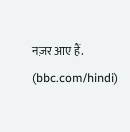नज़र आए हैं. (bbc.com/hindi)